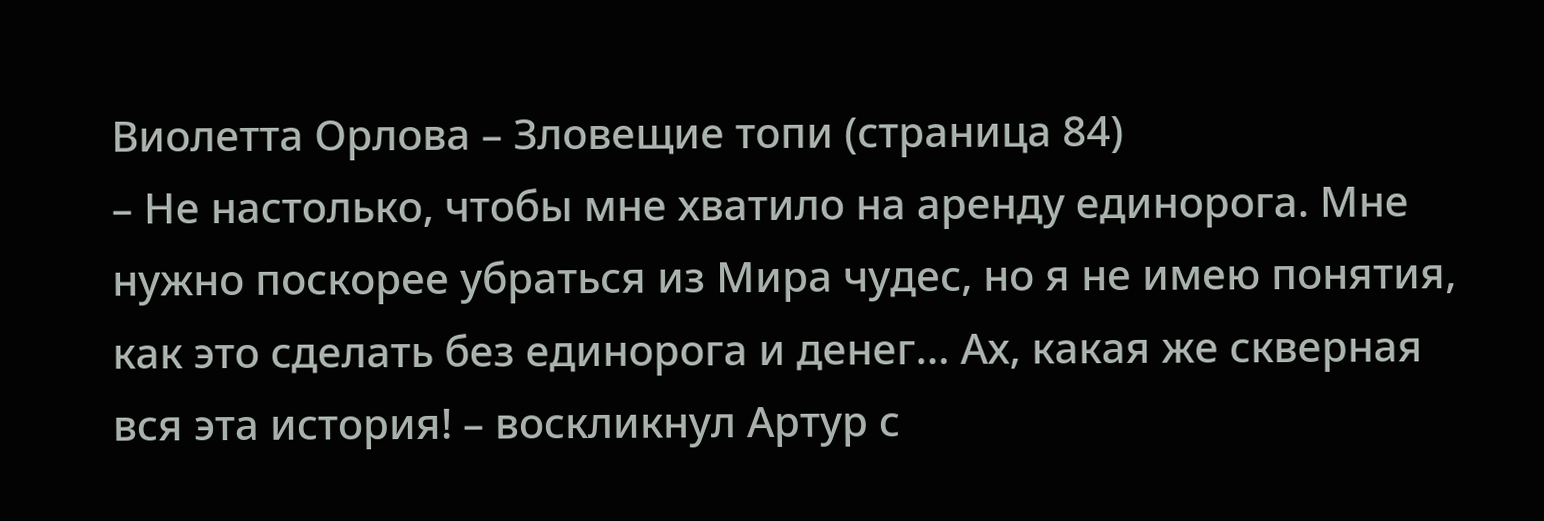Виолетта Орлова – Зловещие топи (страница 84)
– Не настолько, чтобы мне хватило на аренду единорога. Мне нужно поскорее убраться из Мира чудес, но я не имею понятия, как это сделать без единорога и денег… Ах, какая же скверная вся эта история! – воскликнул Артур с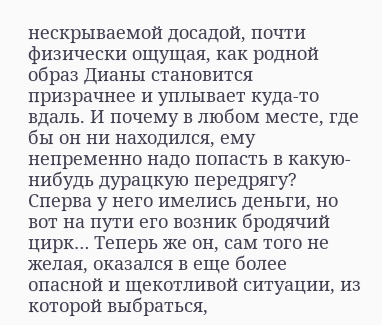нескрываемой досадой, почти физически ощущая, как родной образ Дианы становится призрачнее и уплывает куда-то вдаль. И почему в любом месте, где бы он ни находился, ему непременно надо попасть в какую-нибудь дурацкую передрягу? Сперва у него имелись деньги, но вот на пути его возник бродячий цирк… Теперь же он, сам того не желая, оказался в еще более опасной и щекотливой ситуации, из которой выбраться,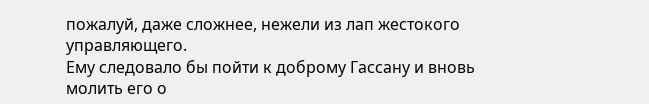пожалуй, даже сложнее, нежели из лап жестокого управляющего.
Ему следовало бы пойти к доброму Гассану и вновь молить его о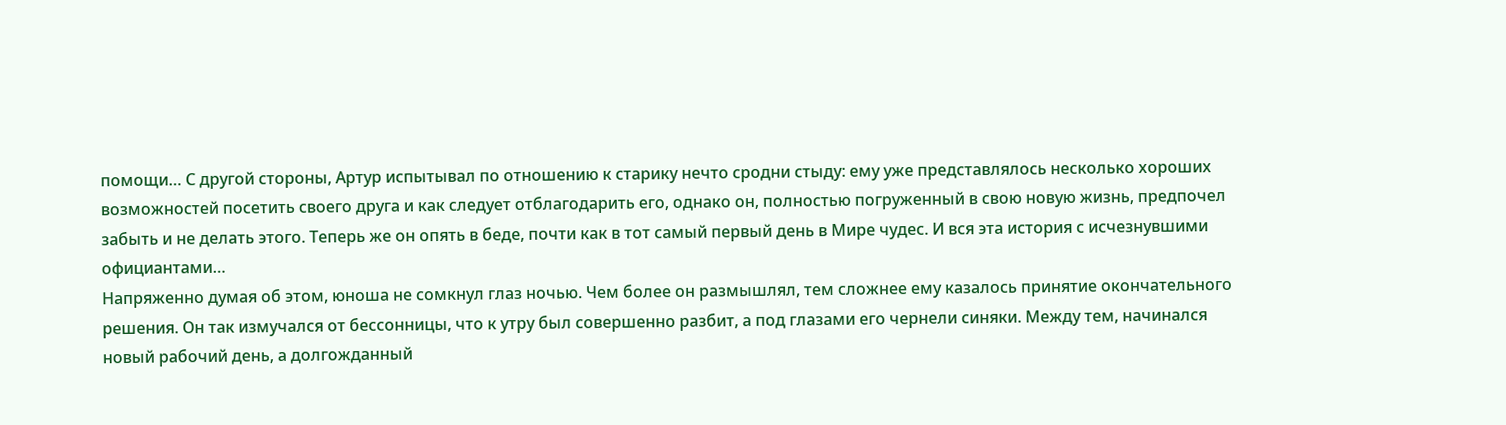помощи… С другой стороны, Артур испытывал по отношению к старику нечто сродни стыду: ему уже представлялось несколько хороших возможностей посетить своего друга и как следует отблагодарить его, однако он, полностью погруженный в свою новую жизнь, предпочел забыть и не делать этого. Теперь же он опять в беде, почти как в тот самый первый день в Мире чудес. И вся эта история с исчезнувшими официантами…
Напряженно думая об этом, юноша не сомкнул глаз ночью. Чем более он размышлял, тем сложнее ему казалось принятие окончательного решения. Он так измучался от бессонницы, что к утру был совершенно разбит, а под глазами его чернели синяки. Между тем, начинался новый рабочий день, а долгожданный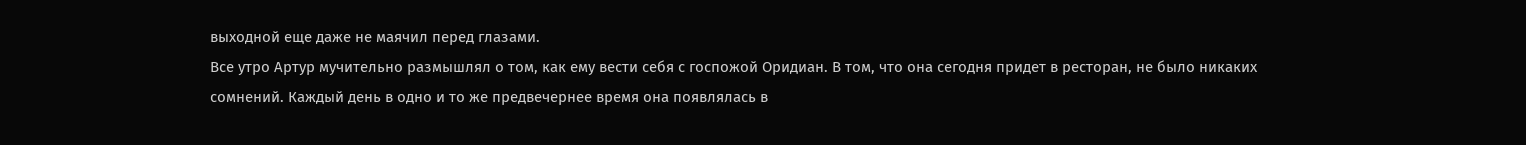выходной еще даже не маячил перед глазами.
Все утро Артур мучительно размышлял о том, как ему вести себя с госпожой Оридиан. В том, что она сегодня придет в ресторан, не было никаких сомнений. Каждый день в одно и то же предвечернее время она появлялась в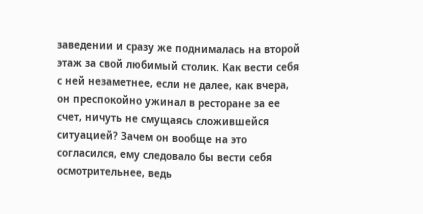заведении и сразу же поднималась на второй этаж за свой любимый столик. Как вести себя с ней незаметнее, если не далее, как вчера, он преспокойно ужинал в ресторане за ее счет, ничуть не смущаясь сложившейся ситуацией? Зачем он вообще на это согласился, ему следовало бы вести себя осмотрительнее, ведь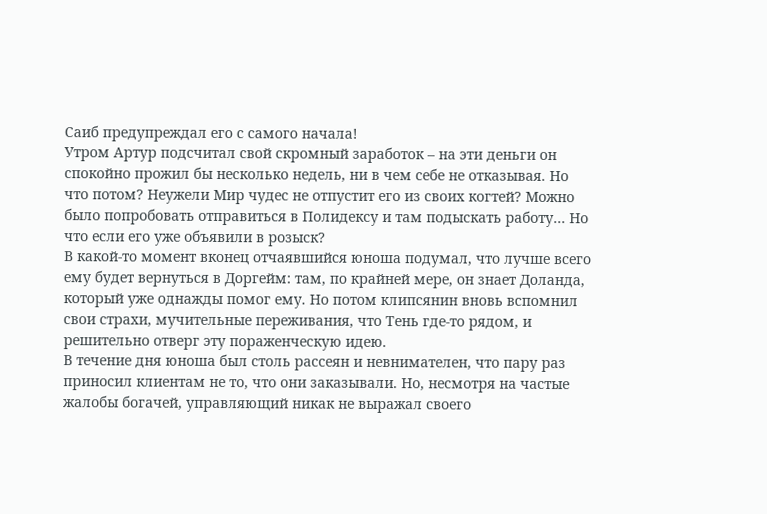Саиб предупреждал его с самого начала!
Утром Артур подсчитал свой скромный заработок – на эти деньги он спокойно прожил бы несколько недель, ни в чем себе не отказывая. Но что потом? Неужели Мир чудес не отпустит его из своих когтей? Можно было попробовать отправиться в Полидексу и там подыскать работу… Но что если его уже объявили в розыск?
В какой-то момент вконец отчаявшийся юноша подумал, что лучше всего ему будет вернуться в Доргейм: там, по крайней мере, он знает Доланда, который уже однажды помог ему. Но потом клипсянин вновь вспомнил свои страхи, мучительные переживания, что Тень где-то рядом, и решительно отверг эту пораженческую идею.
В течение дня юноша был столь рассеян и невнимателен, что пару раз приносил клиентам не то, что они заказывали. Но, несмотря на частые жалобы богачей, управляющий никак не выражал своего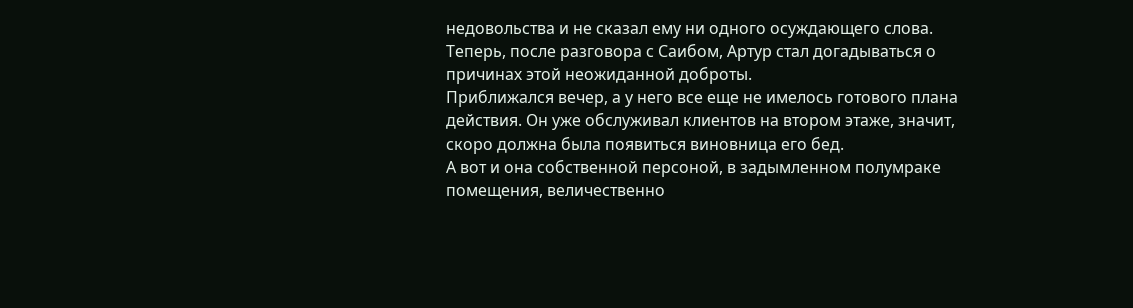недовольства и не сказал ему ни одного осуждающего слова. Теперь, после разговора с Саибом, Артур стал догадываться о причинах этой неожиданной доброты.
Приближался вечер, а у него все еще не имелось готового плана действия. Он уже обслуживал клиентов на втором этаже, значит, скоро должна была появиться виновница его бед.
А вот и она собственной персоной, в задымленном полумраке помещения, величественно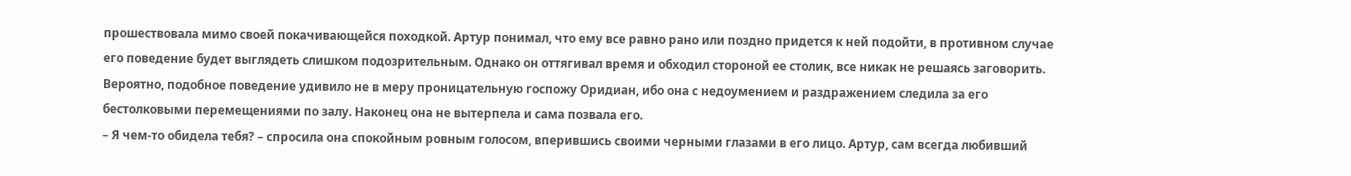прошествовала мимо своей покачивающейся походкой. Артур понимал, что ему все равно рано или поздно придется к ней подойти, в противном случае его поведение будет выглядеть слишком подозрительным. Однако он оттягивал время и обходил стороной ее столик, все никак не решаясь заговорить. Вероятно, подобное поведение удивило не в меру проницательную госпожу Оридиан, ибо она с недоумением и раздражением следила за его бестолковыми перемещениями по залу. Наконец она не вытерпела и сама позвала его.
– Я чем-то обидела тебя? – спросила она спокойным ровным голосом, вперившись своими черными глазами в его лицо. Артур, сам всегда любивший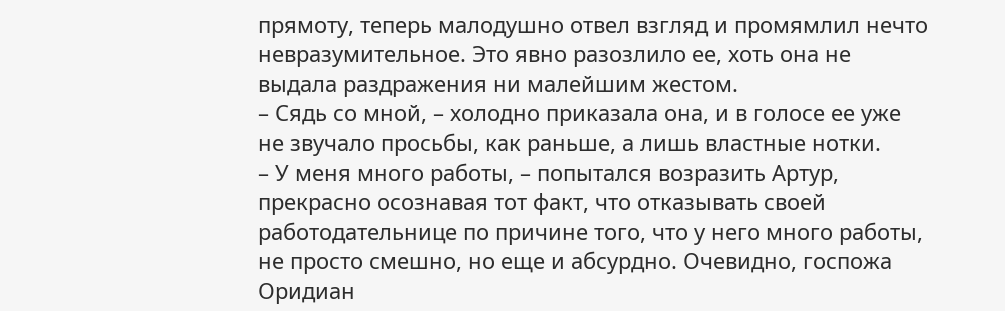прямоту, теперь малодушно отвел взгляд и промямлил нечто невразумительное. Это явно разозлило ее, хоть она не выдала раздражения ни малейшим жестом.
– Сядь со мной, – холодно приказала она, и в голосе ее уже не звучало просьбы, как раньше, а лишь властные нотки.
– У меня много работы, – попытался возразить Артур, прекрасно осознавая тот факт, что отказывать своей работодательнице по причине того, что у него много работы, не просто смешно, но еще и абсурдно. Очевидно, госпожа Оридиан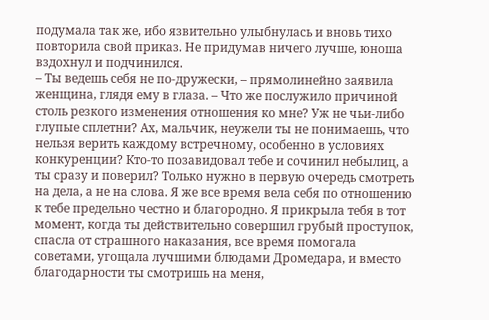подумала так же, ибо язвительно улыбнулась и вновь тихо повторила свой приказ. Не придумав ничего лучше, юноша вздохнул и подчинился.
– Ты ведешь себя не по-дружески, – прямолинейно заявила женщина, глядя ему в глаза. – Что же послужило причиной столь резкого изменения отношения ко мне? Уж не чьи-либо глупые сплетни? Ах, мальчик, неужели ты не понимаешь, что нельзя верить каждому встречному, особенно в условиях конкуренции? Кто-то позавидовал тебе и сочинил небылиц, а ты сразу и поверил? Только нужно в первую очередь смотреть на дела, а не на слова. Я же все время вела себя по отношению к тебе предельно честно и благородно. Я прикрыла тебя в тот момент, когда ты действительно совершил грубый проступок, спасла от страшного наказания, все время помогала советами, угощала лучшими блюдами Дромедара, и вместо благодарности ты смотришь на меня,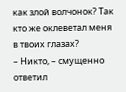как злой волчонок? Так кто же оклеветал меня в твоих глазах?
– Никто, – смущенно ответил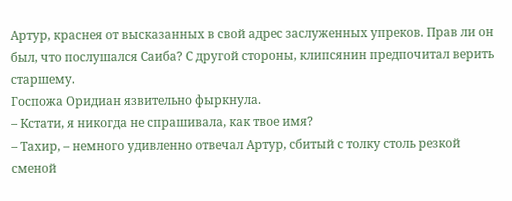Артур, краснея от высказанных в свой адрес заслуженных упреков. Прав ли он был, что послушался Саиба? С другой стороны, клипсянин предпочитал верить старшему.
Госпожа Оридиан язвительно фыркнула.
– Кстати, я никогда не спрашивала, как твое имя?
– Тахир, – немного удивленно отвечал Артур, сбитый с толку столь резкой сменой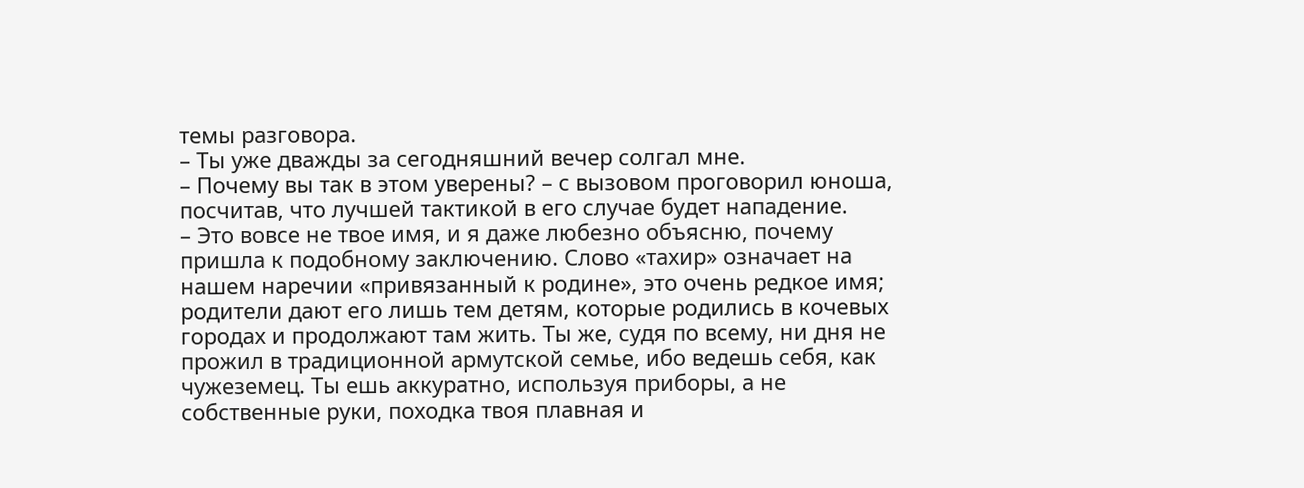темы разговора.
– Ты уже дважды за сегодняшний вечер солгал мне.
– Почему вы так в этом уверены? – с вызовом проговорил юноша, посчитав, что лучшей тактикой в его случае будет нападение.
– Это вовсе не твое имя, и я даже любезно объясню, почему пришла к подобному заключению. Слово «тахир» означает на нашем наречии «привязанный к родине», это очень редкое имя; родители дают его лишь тем детям, которые родились в кочевых городах и продолжают там жить. Ты же, судя по всему, ни дня не прожил в традиционной армутской семье, ибо ведешь себя, как чужеземец. Ты ешь аккуратно, используя приборы, а не собственные руки, походка твоя плавная и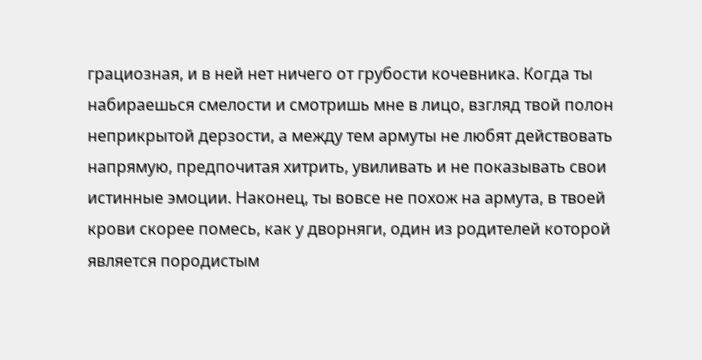грациозная, и в ней нет ничего от грубости кочевника. Когда ты набираешься смелости и смотришь мне в лицо, взгляд твой полон неприкрытой дерзости, а между тем армуты не любят действовать напрямую, предпочитая хитрить, увиливать и не показывать свои истинные эмоции. Наконец, ты вовсе не похож на армута, в твоей крови скорее помесь, как у дворняги, один из родителей которой является породистым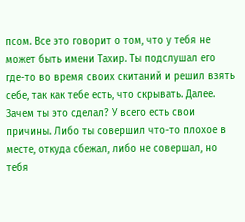псом. Все это говорит о том, что у тебя не может быть имени Тахир. Ты подслушал его где-то во время своих скитаний и решил взять себе, так как тебе есть, что скрывать. Далее. Зачем ты это сделал? У всего есть свои причины. Либо ты совершил что-то плохое в месте, откуда сбежал, либо не совершал, но тебя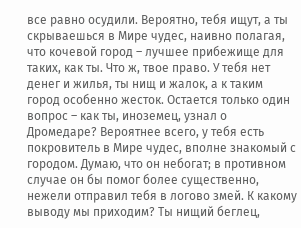все равно осудили. Вероятно, тебя ищут, а ты скрываешься в Мире чудес, наивно полагая, что кочевой город – лучшее прибежище для таких, как ты. Что ж, твое право. У тебя нет денег и жилья, ты нищ и жалок, а к таким город особенно жесток. Остается только один вопрос – как ты, иноземец, узнал о Дромедаре? Вероятнее всего, у тебя есть покровитель в Мире чудес, вполне знакомый с городом. Думаю, что он небогат; в противном случае он бы помог более существенно, нежели отправил тебя в логово змей. К какому выводу мы приходим? Ты нищий беглец,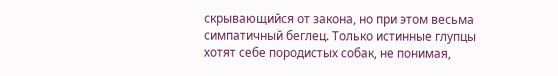скрывающийся от закона, но при этом весьма симпатичный беглец. Только истинные глупцы хотят себе породистых собак, не понимая,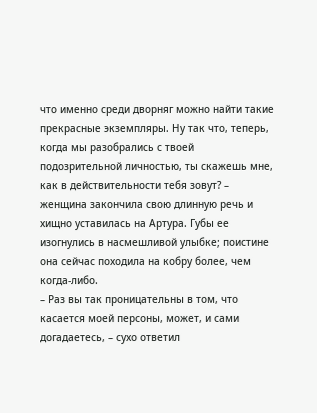что именно среди дворняг можно найти такие прекрасные экземпляры. Ну так что, теперь, когда мы разобрались с твоей подозрительной личностью, ты скажешь мне, как в действительности тебя зовут? – женщина закончила свою длинную речь и хищно уставилась на Артура. Губы ее изогнулись в насмешливой улыбке; поистине она сейчас походила на кобру более, чем когда-либо.
– Раз вы так проницательны в том, что касается моей персоны, может, и сами догадаетесь, – сухо ответил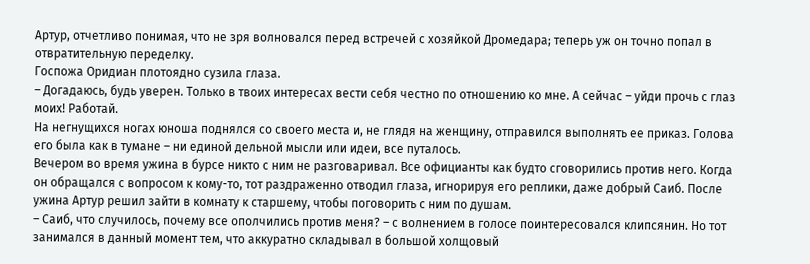Артур, отчетливо понимая, что не зря волновался перед встречей с хозяйкой Дромедара; теперь уж он точно попал в отвратительную переделку.
Госпожа Оридиан плотоядно сузила глаза.
– Догадаюсь, будь уверен. Только в твоих интересах вести себя честно по отношению ко мне. А сейчас – уйди прочь с глаз моих! Работай.
На негнущихся ногах юноша поднялся со своего места и, не глядя на женщину, отправился выполнять ее приказ. Голова его была как в тумане – ни единой дельной мысли или идеи, все путалось.
Вечером во время ужина в бурсе никто с ним не разговаривал. Все официанты как будто сговорились против него. Когда он обращался с вопросом к кому-то, тот раздраженно отводил глаза, игнорируя его реплики, даже добрый Саиб. После ужина Артур решил зайти в комнату к старшему, чтобы поговорить с ним по душам.
– Саиб, что случилось, почему все ополчились против меня? – с волнением в голосе поинтересовался клипсянин. Но тот занимался в данный момент тем, что аккуратно складывал в большой холщовый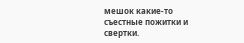мешок какие-то съестные пожитки и свертки.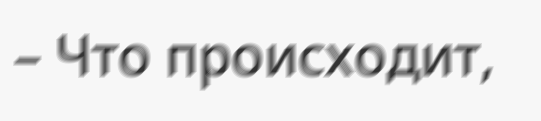– Что происходит,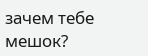зачем тебе мешок?